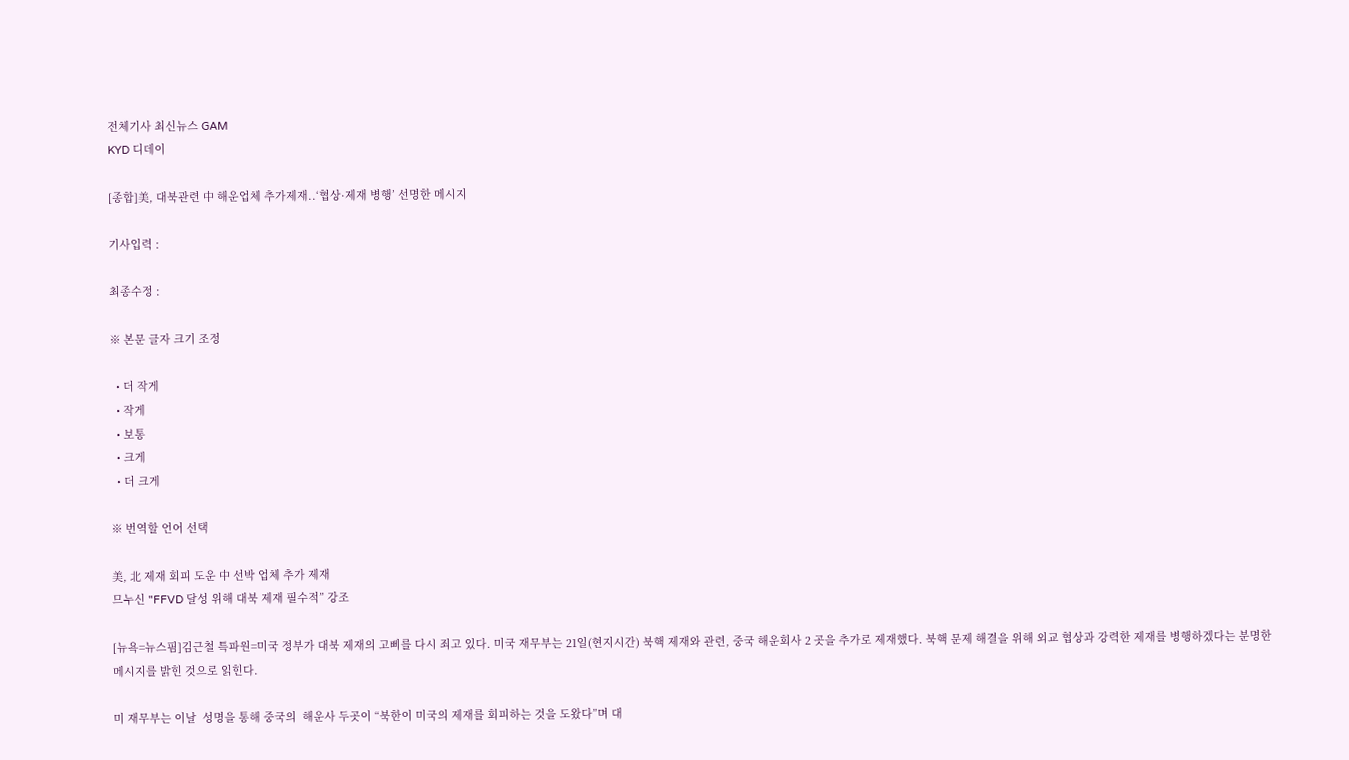전체기사 최신뉴스 GAM
KYD 디데이

[종합]美, 대북관련 中 해운업체 추가제재..‘협상·제재 병행’ 선명한 메시지

기사입력 :

최종수정 :

※ 본문 글자 크기 조정

  • 더 작게
  • 작게
  • 보통
  • 크게
  • 더 크게

※ 번역할 언어 선택

美, 北 제재 회피 도운 中 선박 업체 추가 제재
므누신 "FFVD 달성 위해 대북 제재 필수적” 강조

[뉴욕=뉴스핌]김근철 특파원=미국 정부가 대북 제재의 고삐를 다시 죄고 있다. 미국 재무부는 21일(현지시간) 북핵 제재와 관련, 중국 해운회사 2 곳을 추가로 제재했다. 북핵 문제 해결을 위해 외교 협상과 강력한 제재를 병행하겠다는 분명한 메시지를 밝힌 것으로 읽힌다.

미 재무부는 이날  성명을 통해 중국의  해운사 두곳이 “북한이 미국의 제재를 회피하는 것을 도왔다”며 대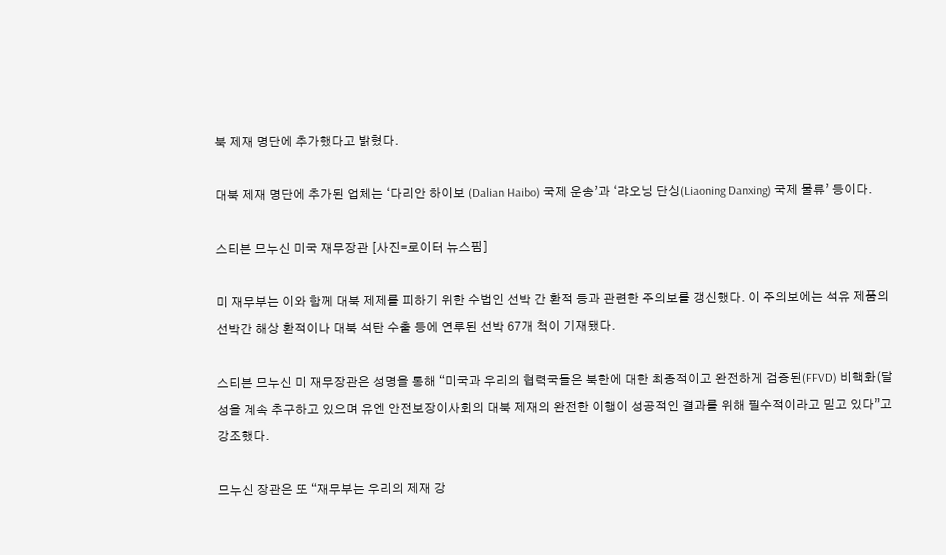북 제재 명단에 추가했다고 밝혔다.

대북 제재 명단에 추가된 업체는 ‘다리안 하이보 (Dalian Haibo) 국제 운송’과 ‘랴오닝 단싱(Liaoning Danxing) 국제 물류’ 등이다.

스티븐 므누신 미국 재무장관 [사진=로이터 뉴스핌]

미 재무부는 이와 함께 대북 제제를 피하기 위한 수법인 선박 간 환적 등과 관련한 주의보를 갱신했다. 이 주의보에는 석유 제품의 선박간 해상 환적이나 대북 석탄 수출 등에 연루된 선박 67개 척이 기재됐다.

스티븐 므누신 미 재무장관은 성명을 통해 “미국과 우리의 협력국들은 북한에 대한 최종적이고 완전하게 검증된(FFVD) 비핵화(달성을 계속 추구하고 있으며 유엔 안전보장이사회의 대북 제재의 완전한 이행이 성공적인 결과를 위해 필수적이라고 믿고 있다”고 강조했다.

므누신 장관은 또 “재무부는 우리의 제재 강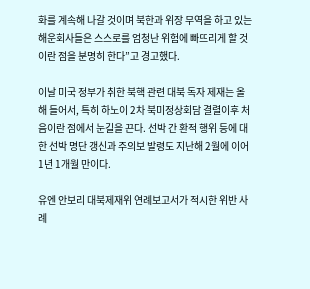화를 계속해 나갈 것이며 북한과 위장 무역을 하고 있는 해운회사들은 스스로를 엄청난 위험에 빠뜨리게 할 것이란 점을 분명히 한다”고 경고했다.

이날 미국 정부가 취한 북핵 관련 대북 독자 제재는 올해 들어서, 특히 하노이 2차 북미정상회담 결렬이후 처음이란 점에서 눈길을 끈다. 선박 간 환적 행위 등에 대한 선박 명단 갱신과 주의보 발령도 지난해 2월에 이어 1년 1개월 만이다.

유엔 안보리 대북제재위 연례보고서가 적시한 위반 사례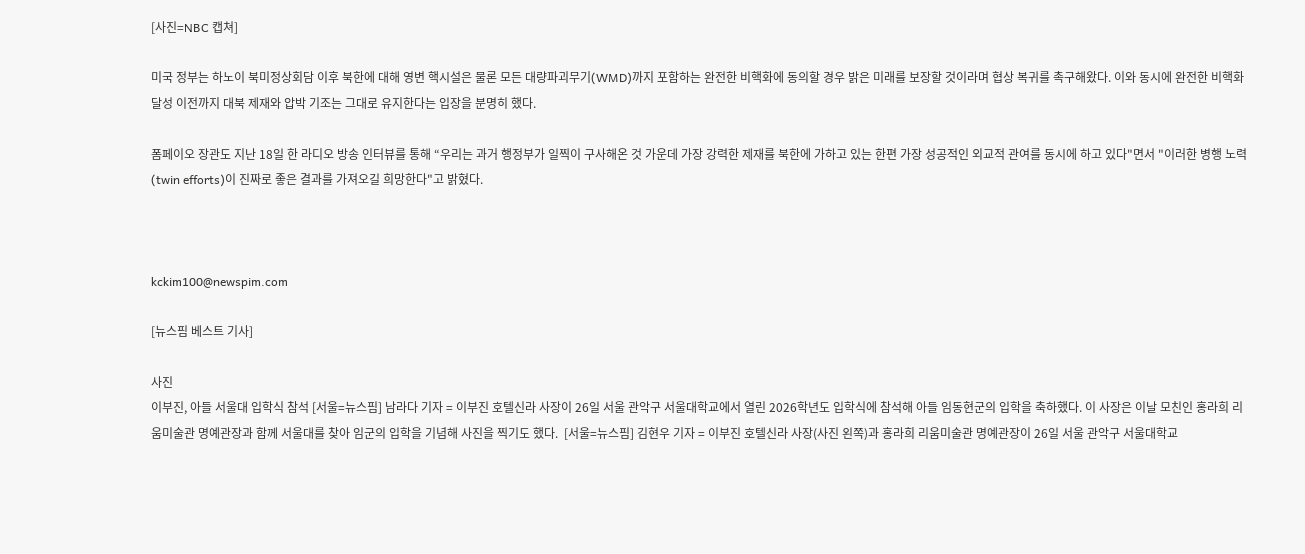[사진=NBC 캡쳐]

미국 정부는 하노이 북미정상회담 이후 북한에 대해 영변 핵시설은 물론 모든 대량파괴무기(WMD)까지 포함하는 완전한 비핵화에 동의할 경우 밝은 미래를 보장할 것이라며 협상 복귀를 촉구해왔다. 이와 동시에 완전한 비핵화 달성 이전까지 대북 제재와 압박 기조는 그대로 유지한다는 입장을 분명히 했다.

폼페이오 장관도 지난 18일 한 라디오 방송 인터뷰를 통해 “우리는 과거 행정부가 일찍이 구사해온 것 가운데 가장 강력한 제재를 북한에 가하고 있는 한편 가장 성공적인 외교적 관여를 동시에 하고 있다"면서 "이러한 병행 노력(twin efforts)이 진짜로 좋은 결과를 가져오길 희망한다"고 밝혔다.



kckim100@newspim.com

[뉴스핌 베스트 기사]

사진
이부진, 아들 서울대 입학식 참석 [서울=뉴스핌] 남라다 기자 = 이부진 호텔신라 사장이 26일 서울 관악구 서울대학교에서 열린 2026학년도 입학식에 참석해 아들 임동현군의 입학을 축하했다. 이 사장은 이날 모친인 홍라희 리움미술관 명예관장과 함께 서울대를 찾아 임군의 입학을 기념해 사진을 찍기도 했다.  [서울=뉴스핌] 김현우 기자 = 이부진 호텔신라 사장(사진 왼쪽)과 홍라희 리움미술관 명예관장이 26일 서울 관악구 서울대학교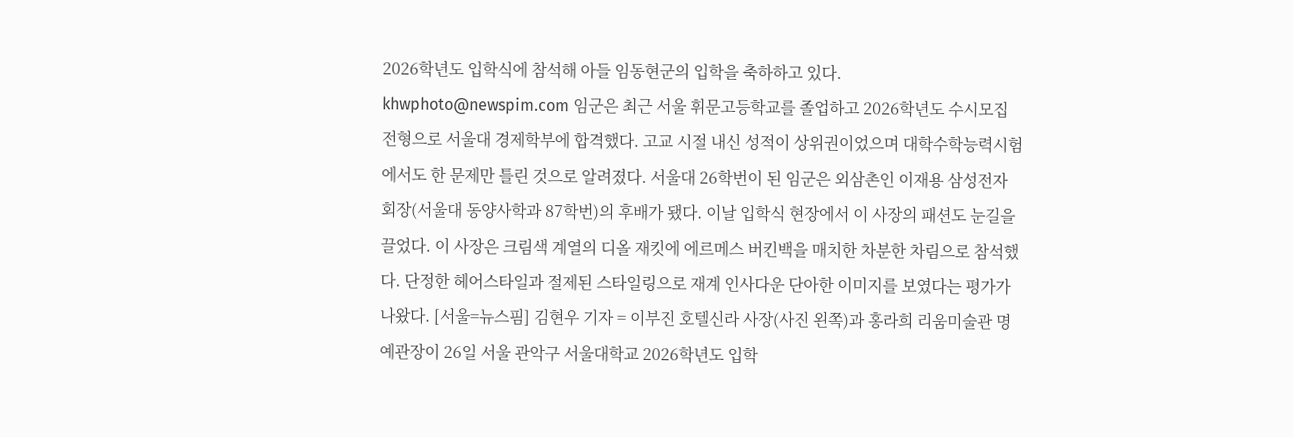2026학년도 입학식에 참석해 아들 임동현군의 입학을 축하하고 있다.  khwphoto@newspim.com 임군은 최근 서울 휘문고등학교를 졸업하고 2026학년도 수시모집 전형으로 서울대 경제학부에 합격했다. 고교 시절 내신 성적이 상위권이었으며 대학수학능력시험에서도 한 문제만 틀린 것으로 알려졌다. 서울대 26학번이 된 임군은 외삼촌인 이재용 삼성전자 회장(서울대 동양사학과 87학번)의 후배가 됐다. 이날 입학식 현장에서 이 사장의 패션도 눈길을 끌었다. 이 사장은 크림색 계열의 디올 재킷에 에르메스 버킨백을 매치한 차분한 차림으로 참석했다. 단정한 헤어스타일과 절제된 스타일링으로 재계 인사다운 단아한 이미지를 보였다는 평가가 나왔다. [서울=뉴스핌] 김현우 기자 = 이부진 호텔신라 사장(사진 왼쪽)과 홍라희 리움미술관 명예관장이 26일 서울 관악구 서울대학교 2026학년도 입학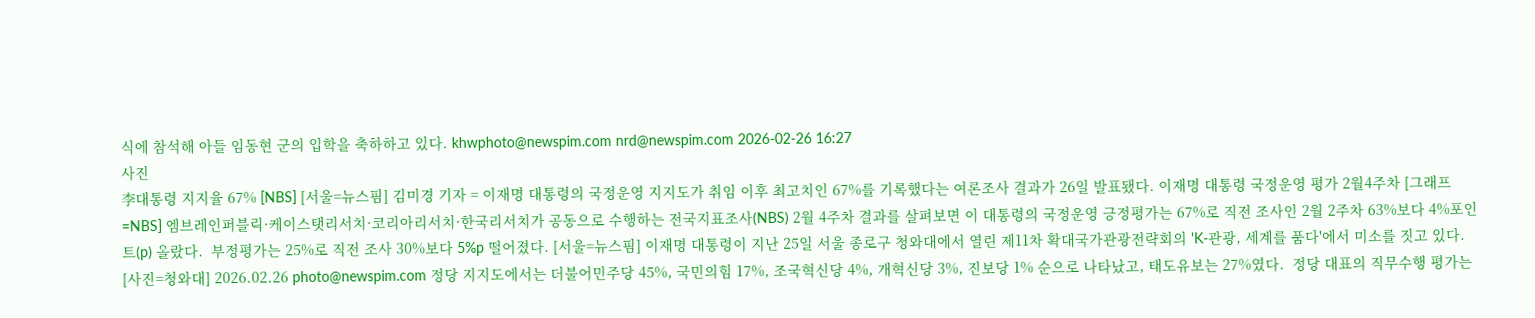식에 참석해 아들 임동현 군의 입학을 축하하고 있다. khwphoto@newspim.com nrd@newspim.com 2026-02-26 16:27
사진
李대통령 지지율 67% [NBS] [서울=뉴스핌] 김미경 기자 = 이재명 대통령의 국정운영 지지도가 취임 이후 최고치인 67%를 기록했다는 여론조사 결과가 26일 발표됐다. 이재명 대통령 국정운영 평가 2월4주차 [그래프=NBS] 엠브레인퍼블릭·케이스탯리서치·코리아리서치·한국리서치가 공동으로 수행하는 전국지표조사(NBS) 2월 4주차 결과를 살펴보면 이 대통령의 국정운영 긍정평가는 67%로 직전 조사인 2월 2주차 63%보다 4%포인트(p) 올랐다.  부정평가는 25%로 직전 조사 30%보다 5%p 떨어졌다. [서울=뉴스핌] 이재명 대통령이 지난 25일 서울 종로구 청와대에서 열린 제11차 확대국가관광전략회의 'K-관광, 세계를 품다'에서 미소를 짓고 있다. [사진=청와대] 2026.02.26 photo@newspim.com 정당 지지도에서는 더불어민주당 45%, 국민의힘 17%, 조국혁신당 4%, 개혁신당 3%, 진보당 1% 순으로 나타났고, 태도유보는 27%였다.  정당 대표의 직무수행 평가는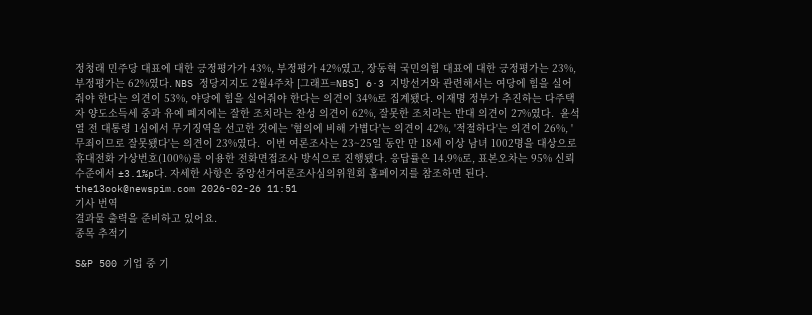정청래 민주당 대표에 대한 긍정평가가 43%, 부정평가 42%였고, 장동혁 국민의힘 대표에 대한 긍정평가는 23%, 부정평가는 62%였다. NBS 정당지지도 2월4주차 [그래프=NBS] 6·3 지방선거와 관련해서는 여당에 힘을 실어줘야 한다는 의견이 53%, 야당에 힘을 실어줘야 한다는 의견이 34%로 집계됐다. 이재명 정부가 추진하는 다주택자 양도소득세 중과 유예 폐지에는 잘한 조치라는 찬성 의견이 62%, 잘못한 조치라는 반대 의견이 27%였다.  윤석열 전 대통령 1심에서 무기징역을 선고한 것에는 '혐의에 비해 가볍다'는 의견이 42%, '적절하다'는 의견이 26%, '무죄이므로 잘못됐다'는 의견이 23%였다.  이번 여론조사는 23~25일 동안 만 18세 이상 남녀 1002명을 대상으로 휴대전화 가상번호(100%)를 이용한 전화면접조사 방식으로 진행됐다. 응답률은 14.9%로, 표본오차는 95% 신뢰수준에서 ±3.1%p다. 자세한 사항은 중앙선거여론조사심의위원회 홈페이지를 참조하면 된다.  the13ook@newspim.com 2026-02-26 11:51
기사 번역
결과물 출력을 준비하고 있어요.
종목 추적기

S&P 500 기업 중 기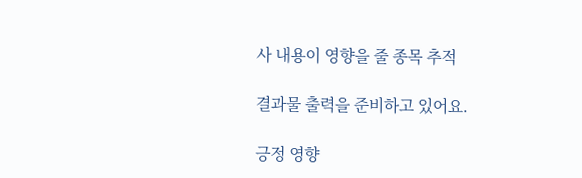사 내용이 영향을 줄 종목 추적

결과물 출력을 준비하고 있어요.

긍정 영향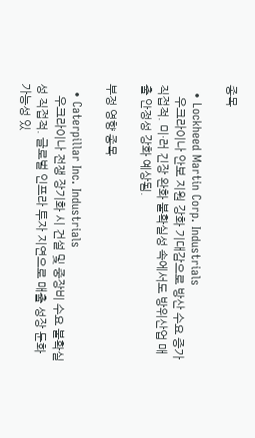종목

  • Lockheed Martin Corp. Industrials
    우크라이나 안보 지원 강화 기대감으로 방산 수요 증가 직접적. 미·러 긴장 완화 불확실성 속에서도 방위산업 매출 안정성 강화 예상됨.

부정 영향 종목

  • Caterpillar Inc. Industrials
    우크라이나 전쟁 장기화 시 건설 및 중장비 수요 불확실성 직접적. 글로벌 인프라 투자 지연으로 매출 성장 둔화 가능성 있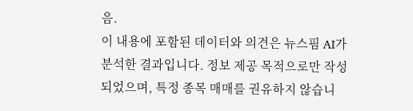음.
이 내용에 포함된 데이터와 의견은 뉴스핌 AI가 분석한 결과입니다. 정보 제공 목적으로만 작성되었으며, 특정 종목 매매를 권유하지 않습니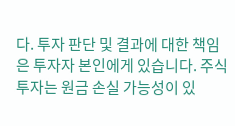다. 투자 판단 및 결과에 대한 책임은 투자자 본인에게 있습니다. 주식 투자는 원금 손실 가능성이 있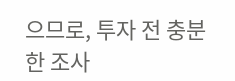으므로, 투자 전 충분한 조사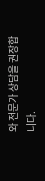와 전문가 상담을 권장합니다.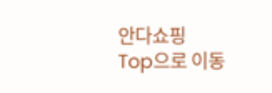안다쇼핑
Top으로 이동